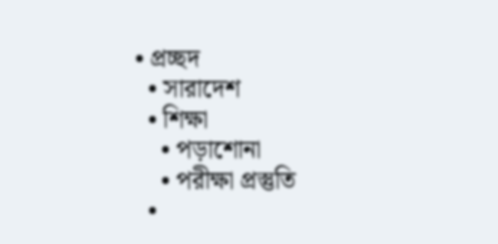• প্রচ্ছদ
  • সারাদেশ
  • শিক্ষা
    • পড়াশোনা
    • পরীক্ষা প্রস্তুতি
  •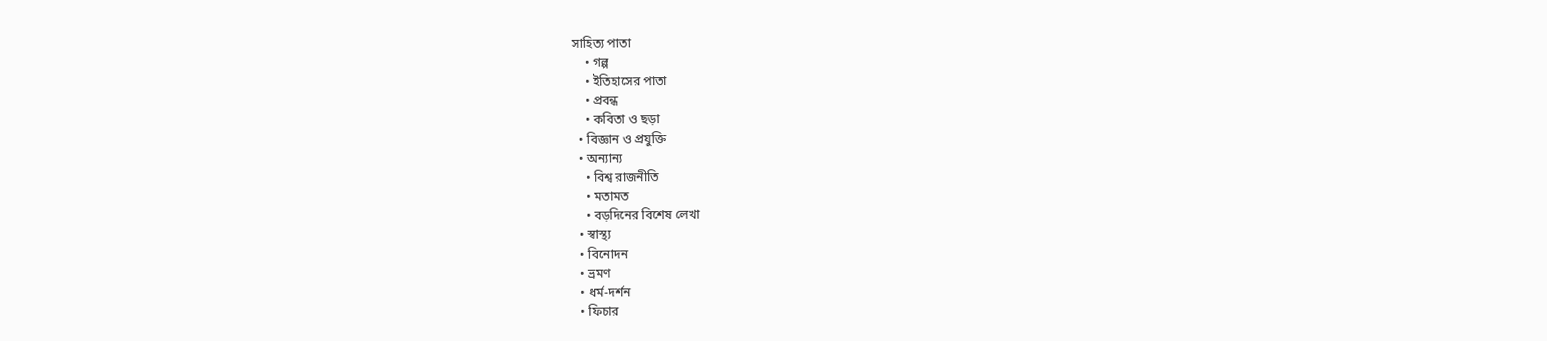সাহিত্য পাতা
    • গল্প
    • ইতিহাসের পাতা
    • প্রবন্ধ
    • কবিতা ও ছড়া
  • বিজ্ঞান ও প্রযুক্তি
  • অন্যান্য
    • বিশ্ব রাজনীতি
    • মতামত
    • বড়দিনের বিশেষ লেখা
  • স্বাস্থ্য
  • বিনোদন
  • ভ্রমণ
  • ধর্ম-দর্শন
  • ফিচার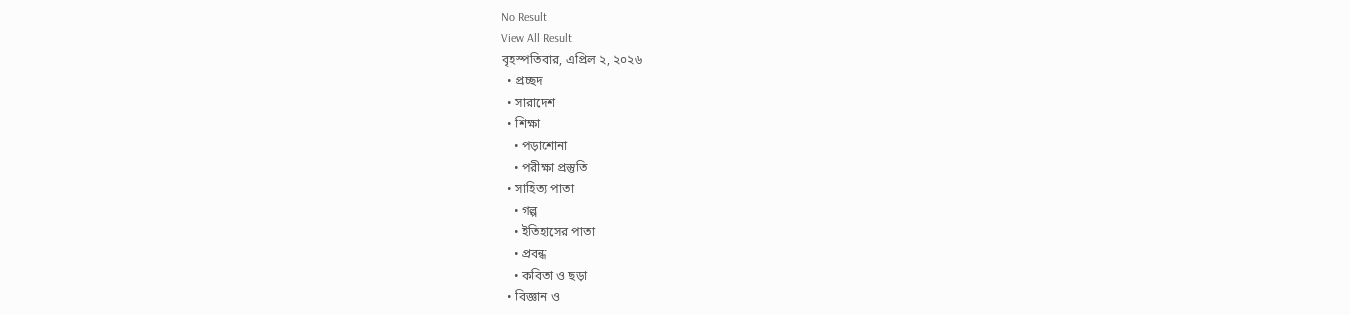No Result
View All Result
বৃহস্পতিবার, এপ্রিল ২, ২০২৬
  • প্রচ্ছদ
  • সারাদেশ
  • শিক্ষা
    • পড়াশোনা
    • পরীক্ষা প্রস্তুতি
  • সাহিত্য পাতা
    • গল্প
    • ইতিহাসের পাতা
    • প্রবন্ধ
    • কবিতা ও ছড়া
  • বিজ্ঞান ও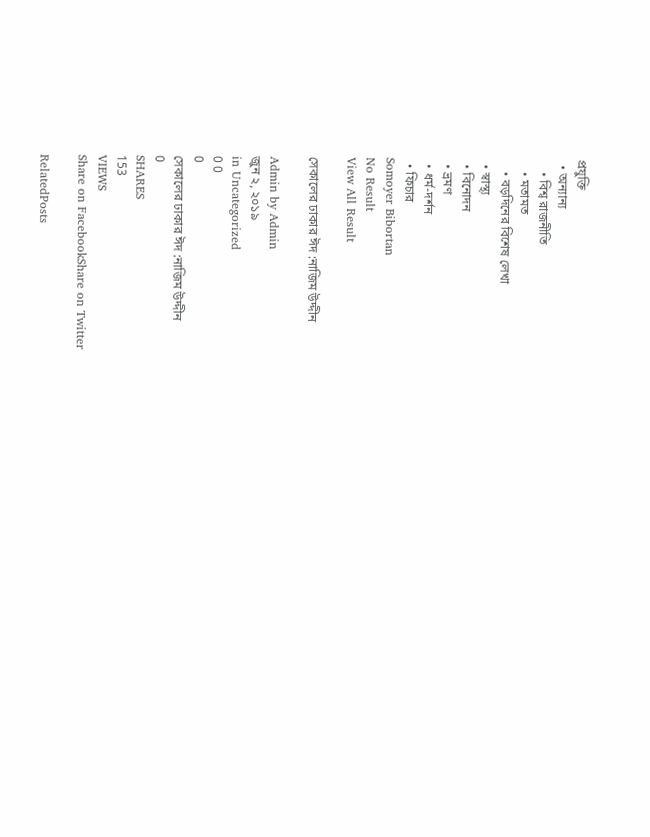প্রযুক্তি
  • অন্যান্য
    • বিশ্ব রাজনীতি
    • মতামত
    • বড়দিনের বিশেষ লেখা
  • স্বাস্থ্য
  • বিনোদন
  • ভ্রমণ
  • ধর্ম-দর্শন
  • ফিচার
Somoyer Bibortan
No Result
View All Result

সেকালের ঢাকার ঈদ :নাজিম উদ্দীন

Admin by Admin
জুন ২, ২০১৯
in Uncategorized
0 0
0
সেকালের ঢাকার ঈদ :নাজিম উদ্দীন
0
SHARES
153
VIEWS
Share on FacebookShare on Twitter

RelatedPosts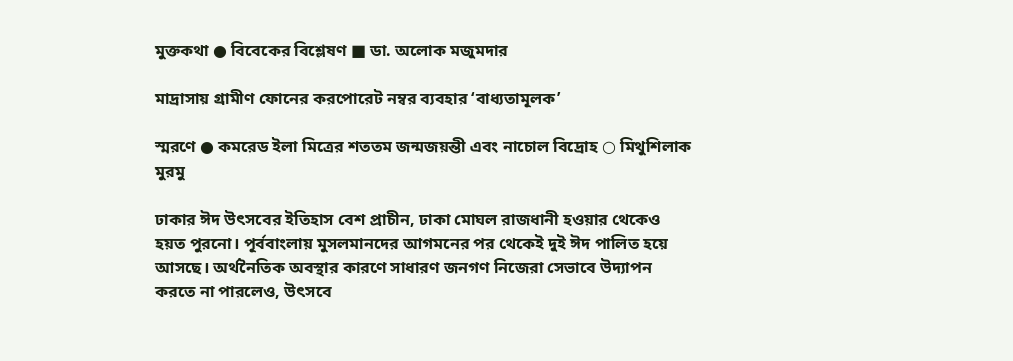মুক্তকথা ● বিবেকের বিশ্লেষণ ■ ডা. অলোক মজুমদার

মাদ্রাসায় গ্রামীণ ফোনের করপোরেট নম্বর ব্যবহার ‘বাধ্যতামূলক’

স্মরণে ● কমরেড ইলা মিত্রের শততম জন্মজয়ন্তী এবং নাচোল বিদ্রোহ ○ মিথুশিলাক মুরমু

ঢাকার ঈদ উৎসবের ইতিহাস বেশ প্রাচীন, ঢাকা মোঘল রাজধানী হওয়ার থেকেও হয়ত পুরনো। পূর্ববাংলায় মুসলমানদের আগমনের পর থেকেই দুই ঈদ পালিত হয়ে আসছে। অর্থনৈতিক অবস্থার কারণে সাধারণ জনগণ নিজেরা সেভাবে উদ্যাপন করতে না পারলেও, উৎসবে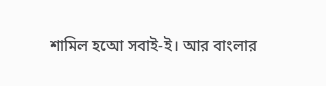শামিল হআে সবাই-ই। আর বাংলার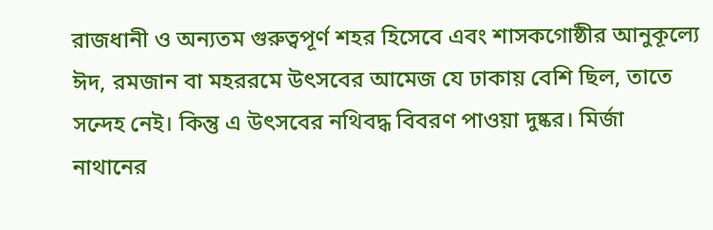রাজধানী ও অন্যতম গুরুত্বপূর্ণ শহর হিসেবে এবং শাসকগোষ্ঠীর আনুকূল্যে ঈদ, রমজান বা মহররমে উৎসবের আমেজ যে ঢাকায় বেশি ছিল, তাতে সন্দেহ নেই। কিন্তু এ উৎসবের নথিবদ্ধ বিবরণ পাওয়া দুষ্কর। মির্জা নাথানের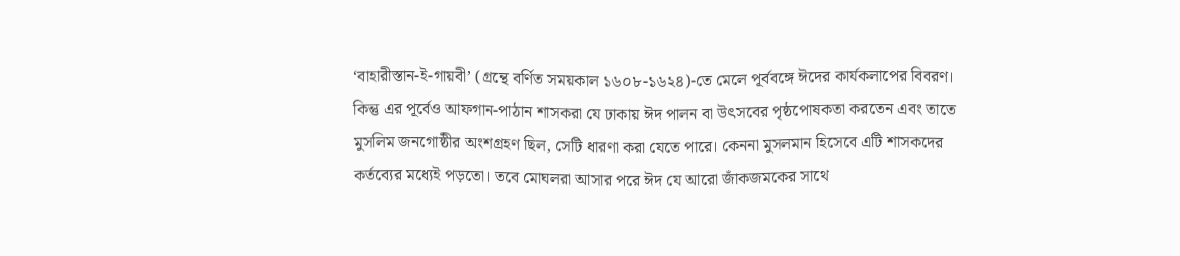‘বাহারীস্তান-ই-গায়বী’ (গ্রন্থে বর্ণিত সময়কাল ১৬০৮-১৬২৪)-তে মেলে পূর্ববঙ্গে ঈদের কার্যকলাপের বিবরণ। কিন্তু এর পূর্বেও আফগান-পাঠান শাসকরা যে ঢাকায় ঈদ পালন বা উৎসবের পৃষ্ঠপোষকতা করতেন এবং তাতে মুসলিম জনগোষ্ঠীর অংশগ্রহণ ছিল, সেটি ধারণা করা যেতে পারে। কেননা মুসলমান হিসেবে এটি শাসকদের কর্তব্যের মধ্যেই পড়তো। তবে মোঘলরা আসার পরে ঈদ যে আরো জাঁকজমকের সাথে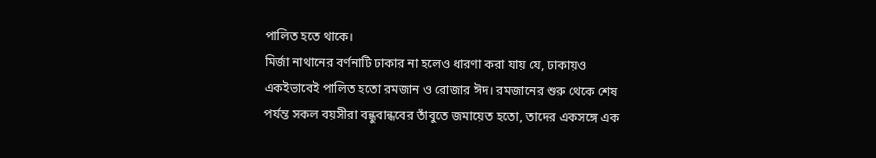পালিত হতে থাকে।
মির্জা নাথানের বর্ণনাটি ঢাকার না হলেও ধারণা করা যায় যে, ঢাকায়ও একইভাবেই পালিত হতো রমজান ও রোজার ঈদ। রমজানের শুরু থেকে শেষ পর্যন্ত সকল বয়সীরা বন্ধুবান্ধবের তাঁবুতে জমায়েত হতো, তাদের একসঙ্গে এক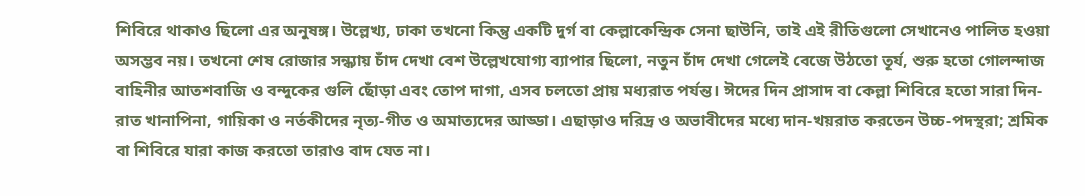শিবিরে থাকাও ছিলো এর অনুষঙ্গ। উল্লেখ্য, ঢাকা তখনো কিন্তু একটি দুর্গ বা কেল্লাকেন্দ্রিক সেনা ছাউনি, তাই এই রীতিগুলো সেখানেও পালিত হওয়া অসম্ভব নয়। তখনো শেষ রোজার সন্ধ্যায় চাঁদ দেখা বেশ উল্লেখযোগ্য ব্যাপার ছিলো, নতুন চাঁদ দেখা গেলেই বেজে উঠতো তূর্য, শুরু হতো গোলন্দাজ বাহিনীর আতশবাজি ও বন্দুকের গুলি ছোঁড়া এবং তোপ দাগা, এসব চলতো প্রায় মধ্যরাত পর্যন্ত। ঈদের দিন প্রাসাদ বা কেল্লা শিবিরে হতো সারা দিন-রাত খানাপিনা, গায়িকা ও নর্তকীদের নৃত্য-গীত ও অমাত্যদের আড্ডা। এছাড়াও দরিদ্র ও অভাবীদের মধ্যে দান-খয়রাত করতেন উচ্চ-পদস্থরা; শ্রমিক বা শিবিরে যারা কাজ করতো তারাও বাদ যেত না।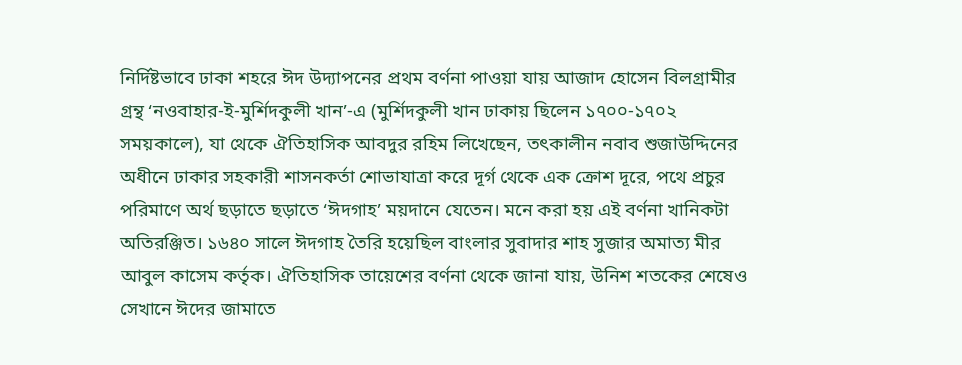নির্দিষ্টভাবে ঢাকা শহরে ঈদ উদ্যাপনের প্রথম বর্ণনা পাওয়া যায় আজাদ হোসেন বিলগ্রামীর গ্রন্থ ‘নওবাহার-ই-মুর্শিদকুলী খান’-এ (মুর্শিদকুলী খান ঢাকায় ছিলেন ১৭০০-১৭০২ সময়কালে), যা থেকে ঐতিহাসিক আবদুর রহিম লিখেছেন, তৎকালীন নবাব শুজাউদ্দিনের অধীনে ঢাকার সহকারী শাসনকর্তা শোভাযাত্রা করে দূর্গ থেকে এক ক্রোশ দূরে, পথে প্রচুর পরিমাণে অর্থ ছড়াতে ছড়াতে ‘ঈদগাহ’ ময়দানে যেতেন। মনে করা হয় এই বর্ণনা খানিকটা অতিরঞ্জিত। ১৬৪০ সালে ঈদগাহ তৈরি হয়েছিল বাংলার সুবাদার শাহ সুজার অমাত্য মীর আবুল কাসেম কর্তৃক। ঐতিহাসিক তায়েশের বর্ণনা থেকে জানা যায়, উনিশ শতকের শেষেও সেখানে ঈদের জামাতে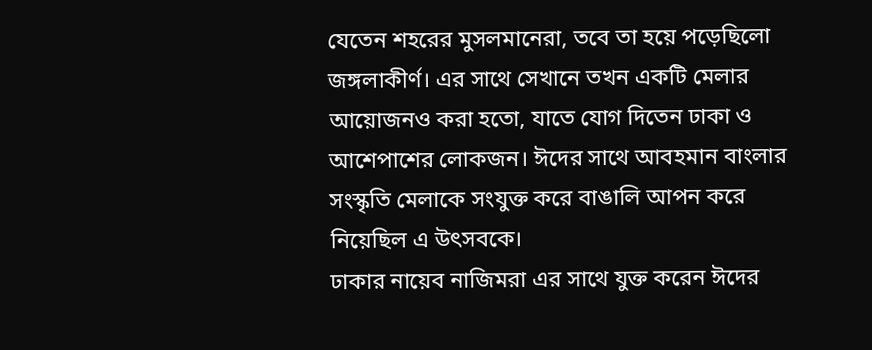যেতেন শহরের মুসলমানেরা, তবে তা হয়ে পড়েছিলো জঙ্গলাকীর্ণ। এর সাথে সেখানে তখন একটি মেলার আয়োজনও করা হতো, যাতে যোগ দিতেন ঢাকা ও আশেপাশের লোকজন। ঈদের সাথে আবহমান বাংলার সংস্কৃতি মেলাকে সংযুক্ত করে বাঙালি আপন করে নিয়েছিল এ উৎসবকে।
ঢাকার নায়েব নাজিমরা এর সাথে যুক্ত করেন ঈদের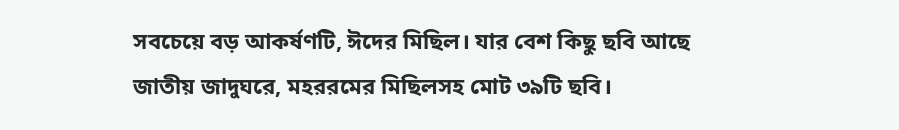সবচেয়ে বড় আকর্ষণটি, ঈদের মিছিল। যার বেশ কিছু ছবি আছে জাতীয় জাদুঘরে, মহররমের মিছিলসহ মোট ৩৯টি ছবি।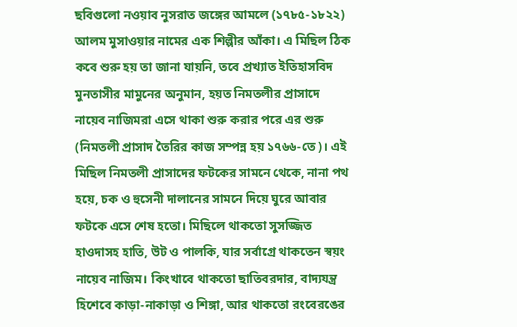ছবিগুলো নওয়াব নুসরাত জঙ্গের আমলে (১৭৮৫-১৮২২) আলম মুসাওয়ার নামের এক শিল্পীর আঁকা। এ মিছিল ঠিক কবে শুরু হয় তা জানা যায়নি, তবে প্রখ্যাত ইতিহাসবিদ মুনতাসীর মামুনের অনুমান, হয়ত নিমতলীর প্রাসাদে নায়েব নাজিমরা এসে থাকা শুরু করার পরে এর শুরু (নিমতলী প্রাসাদ তৈরির কাজ সম্পন্ন হয় ১৭৬৬-তে)। এই মিছিল নিমতলী প্রাসাদের ফটকের সামনে থেকে, নানা পথ হয়ে, চক ও হুসেনী দালানের সামনে দিয়ে ঘুরে আবার ফটকে এসে শেষ হতো। মিছিলে থাকতো সুসজ্জিত হাওদাসহ হাতি, উট ও পালকি, যার সর্বাগ্রে থাকতেন স্বয়ং নায়েব নাজিম। কিংখাবে থাকতো ছাতিবরদার, বাদ্যযন্ত্র হিশেবে কাড়া-নাকাড়া ও শিঙ্গা, আর থাকতো রংবেরঙের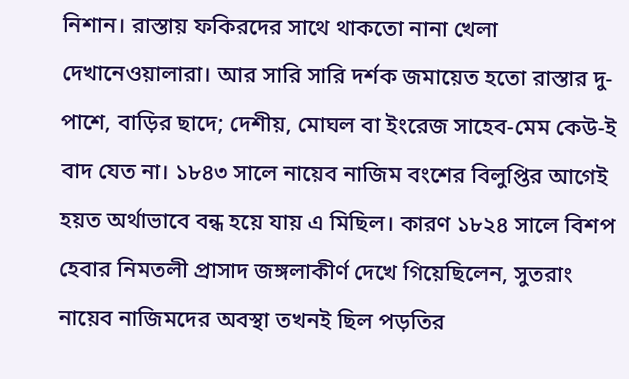নিশান। রাস্তায় ফকিরদের সাথে থাকতো নানা খেলা দেখানেওয়ালারা। আর সারি সারি দর্শক জমায়েত হতো রাস্তার দু-পাশে, বাড়ির ছাদে; দেশীয়, মোঘল বা ইংরেজ সাহেব-মেম কেউ-ই বাদ যেত না। ১৮৪৩ সালে নায়েব নাজিম বংশের বিলুপ্তির আগেই হয়ত অর্থাভাবে বন্ধ হয়ে যায় এ মিছিল। কারণ ১৮২৪ সালে বিশপ হেবার নিমতলী প্রাসাদ জঙ্গলাকীর্ণ দেখে গিয়েছিলেন, সুতরাং নায়েব নাজিমদের অবস্থা তখনই ছিল পড়তির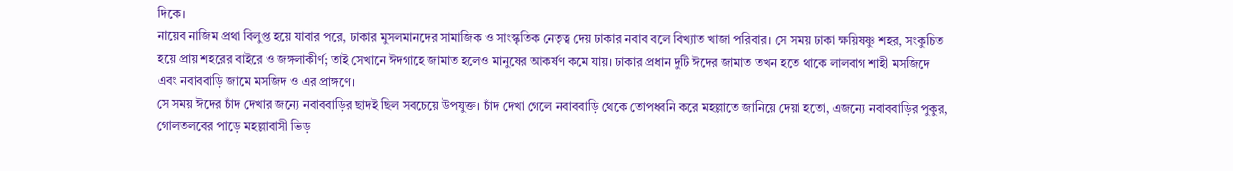দিকে।
নায়েব নাজিম প্রথা বিলুপ্ত হয়ে যাবার পরে, ঢাকার মুসলমানদের সামাজিক ও সাংস্কৃতিক নেতৃত্ব দেয় ঢাকার নবাব বলে বিখ্যাত খাজা পরিবার। সে সময় ঢাকা ক্ষয়িষষ্ণু শহর, সংকুচিত হয়ে প্রায় শহরের বাইরে ও জঙ্গলাকীর্ণ; তাই সেখানে ঈদগাহে জামাত হলেও মানুষের আকর্ষণ কমে যায়। ঢাকার প্রধান দুটি ঈদের জামাত তখন হতে থাকে লালবাগ শাহী মসজিদে এবং নবাববাড়ি জামে মসজিদ ও এর প্রাঙ্গণে।
সে সময় ঈদের চাঁদ দেখার জন্যে নবাববাড়ির ছাদই ছিল সবচেয়ে উপযুক্ত। চাঁদ দেখা গেলে নবাববাড়ি থেকে তোপধ্বনি করে মহল্লাতে জানিয়ে দেয়া হতো, এজন্যে নবাববাড়ির পুকুর, গোলতলবের পাড়ে মহল্লাবাসী ভিড়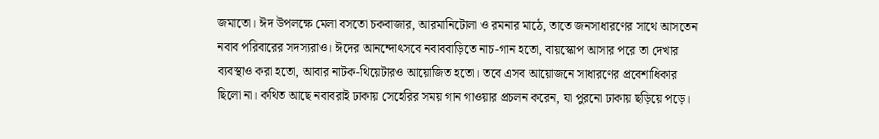জমাতো। ঈদ উপলক্ষে মেলা বসতো চকবাজার, আরমানিটোলা ও রমনার মাঠে, তাতে জনসাধারণের সাথে আসতেন নবাব পরিবারের সদস্যরাও। ঈদের আনন্দোৎসবে নবাববাড়িতে নাচ-গান হতো, বায়স্কোপ আসার পরে তা দেখার ব্যবস্থাও করা হতো, আবার নাটক-থিয়েটারও আয়োজিত হতো। তবে এসব আয়োজনে সাধারণের প্রবেশাধিকার ছিলো না। কথিত আছে নবাবরাই ঢাকায় সেহেরির সময় গান গাওয়ার প্রচলন করেন, যা পুরনো ঢাকায় ছড়িয়ে পড়ে।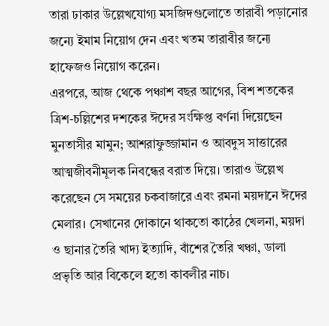তারা ঢাকার উল্লেখযোগ্য মসজিদগুলোতে তারাবী পড়ানোর জন্যে ইমাম নিয়োগ দেন এবং খতম তারাবীর জন্যে হাফেজও নিয়োগ করেন।
এরপরে, আজ থেকে পঞ্চাশ বছর আগের, বিশ শতকের ত্রিশ-চল্লিশের দশকের ঈদের সংক্ষিপ্ত বর্ণনা দিয়েছেন মুনতাসীর মামুন; আশরাফুজ্জামান ও আবদুস সাত্তারের আত্মজীবনীমূলক নিবন্ধের বরাত দিয়ে। তারাও উল্লেখ করেছেন সে সময়ের চকবাজারে এবং রমনা ময়দানে ঈদের মেলার। সেখানের দোকানে থাকতো কাঠের খেলনা, ময়দা ও ছানার তৈরি খাদ্য ইত্যাদি, বাঁশের তৈরি খঞ্চা, ডালা প্রভৃতি আর বিকেলে হতো কাবলীর নাচ।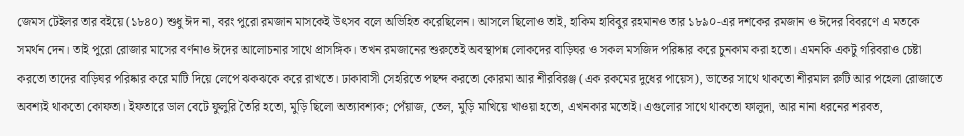জেমস টেইলর তার বইয়ে (১৮৪০) শুধু ঈদ না, বরং পুরো রমজান মাসকেই উৎসব বলে অভিহিত করেছিলেন। আসলে ছিলোও তাই, হাকিম হাবিবুর রহমানও তার ১৮৯০-এর দশকের রমজান ও ঈদের বিবরণে এ মতকে সমর্থন দেন। তাই পুরো রোজার মাসের বর্ণনাও ঈদের আলোচনার সাথে প্রাসঙ্গিক। তখন রমজানের শুরুতেই অবস্থাপন্ন লোকদের বাড়িঘর ও সকল মসজিদ পরিষ্কার করে চুনকাম করা হতো। এমনকি একটু গরিবরাও চেষ্টা করতো তাদের বাড়িঘর পরিষ্কার করে মাটি দিয়ে লেপে ঝকঝকে করে রাখতে। ঢাকাবাসী সেহরিতে পছন্দ করতো কোরমা আর শীরবিরঞ্জ (এক রকমের দুধের পায়েস), ভাতের সাথে থাকতো শীরমাল রুটি আর পহেলা রোজাতে অবশ্যই থাকতো কোফতা। ইফতারে ডাল বেটে ফুলুরি তৈরি হতো, মুড়ি ছিলো অত্যাবশ্যক; পেঁয়াজ, তেল, মুড়ি মাখিয়ে খাওয়া হতো, এখনকার মতোই। এগুলোর সাথে থাকতো ফালুদা, আর নানা ধরনের শরবত,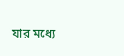যার মধ্যে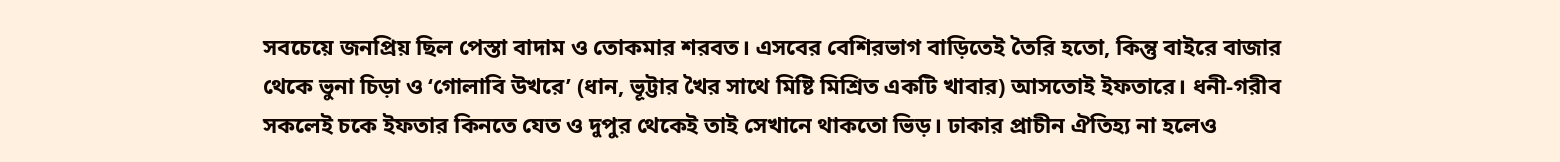সবচেয়ে জনপ্রিয় ছিল পেস্তা বাদাম ও তোকমার শরবত। এসবের বেশিরভাগ বাড়িতেই তৈরি হতো, কিন্তু বাইরে বাজার থেকে ভুনা চিড়া ও ‘গোলাবি উখরে’ (ধান, ভূট্টার খৈর সাথে মিষ্টি মিশ্রিত একটি খাবার) আসতোই ইফতারে। ধনী-গরীব সকলেই চকে ইফতার কিনতে যেত ও দুপুর থেকেই তাই সেখানে থাকতো ভিড়। ঢাকার প্রাচীন ঐতিহ্য না হলেও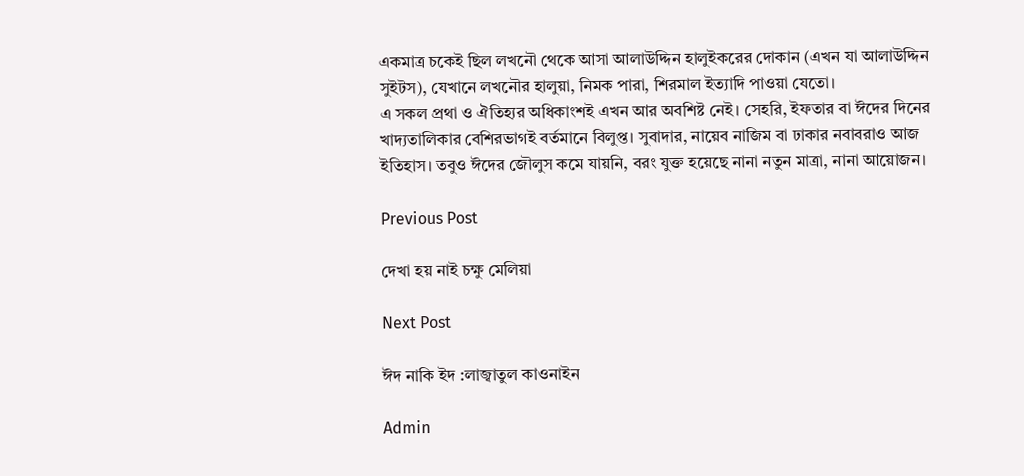একমাত্র চকেই ছিল লখনৌ থেকে আসা আলাউদ্দিন হালুইকরের দোকান (এখন যা আলাউদ্দিন সুইটস), যেখানে লখনৌর হালুয়া, নিমক পারা, শিরমাল ইত্যাদি পাওয়া যেতো।
এ সকল প্রথা ও ঐতিহ্যর অধিকাংশই এখন আর অবশিষ্ট নেই। সেহরি, ইফতার বা ঈদের দিনের খাদ্যতালিকার বেশিরভাগই বর্তমানে বিলুপ্ত। সুবাদার, নায়েব নাজিম বা ঢাকার নবাবরাও আজ ইতিহাস। তবুও ঈদের জৌলুস কমে যায়নি, বরং যুক্ত হয়েছে নানা নতুন মাত্রা, নানা আয়োজন।

Previous Post

দেখা হয় নাই চক্ষু মেলিয়া

Next Post

ঈদ নাকি ইদ :লাজ্বাতুল কাওনাইন

Admin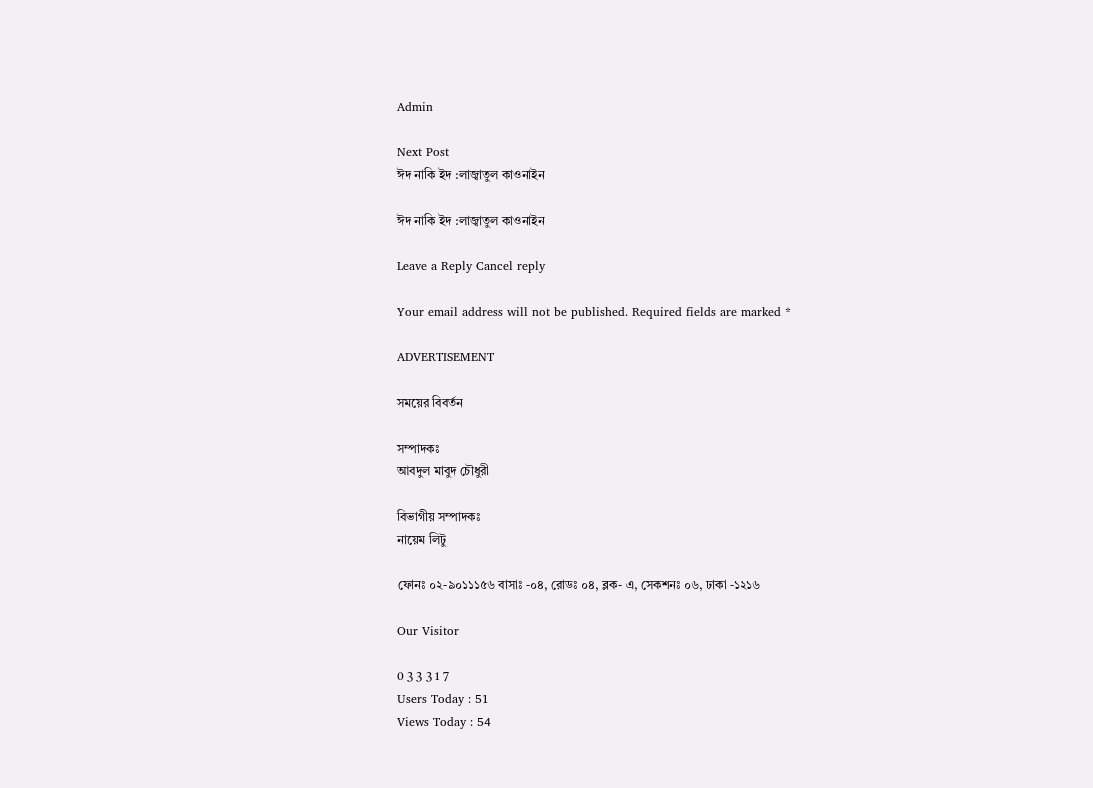Admin

Next Post
ঈদ নাকি ইদ :লাজ্বাতুল কাওনাইন

ঈদ নাকি ইদ :লাজ্বাতুল কাওনাইন

Leave a Reply Cancel reply

Your email address will not be published. Required fields are marked *

ADVERTISEMENT

সময়ের বিবর্তন

সম্পাদকঃ
আবদুল মাবুদ চৌধুরী

বিভাগীয় সম্পাদকঃ
নায়েম লিটু

ফোনঃ ০২-৯০১১১৫৬ বাসাঃ -০৪, রোডঃ ০৪, ব্লক- এ, সেকশনঃ ০৬, ঢাকা -১২১৬

Our Visitor

0 3 3 3 1 7
Users Today : 51
Views Today : 54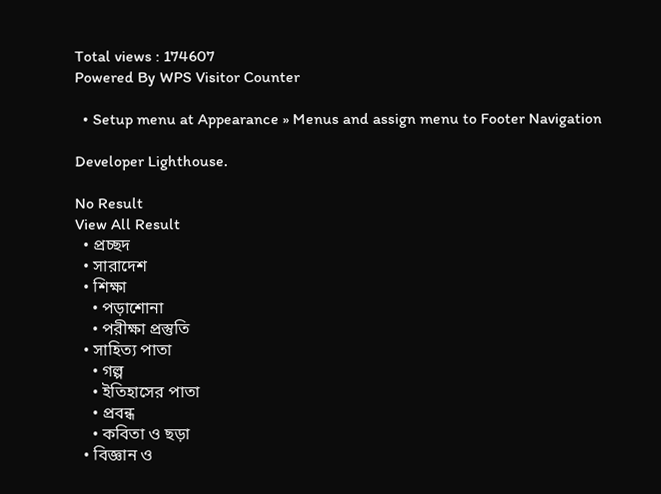Total views : 174607
Powered By WPS Visitor Counter

  • Setup menu at Appearance » Menus and assign menu to Footer Navigation

Developer Lighthouse.

No Result
View All Result
  • প্রচ্ছদ
  • সারাদেশ
  • শিক্ষা
    • পড়াশোনা
    • পরীক্ষা প্রস্তুতি
  • সাহিত্য পাতা
    • গল্প
    • ইতিহাসের পাতা
    • প্রবন্ধ
    • কবিতা ও ছড়া
  • বিজ্ঞান ও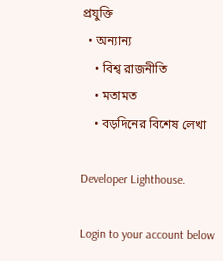প্রযুক্তি
  • অন্যান্য
    • বিশ্ব রাজনীতি
    • মতামত
    • বড়দিনের বিশেষ লেখা

Developer Lighthouse.

Login to your account below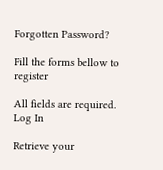Forgotten Password?

Fill the forms bellow to register

All fields are required. Log In

Retrieve your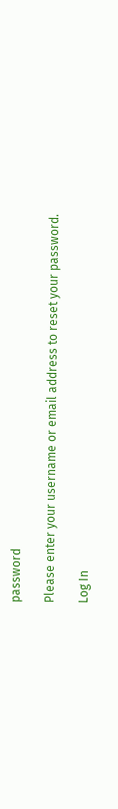password

Please enter your username or email address to reset your password.

Log In